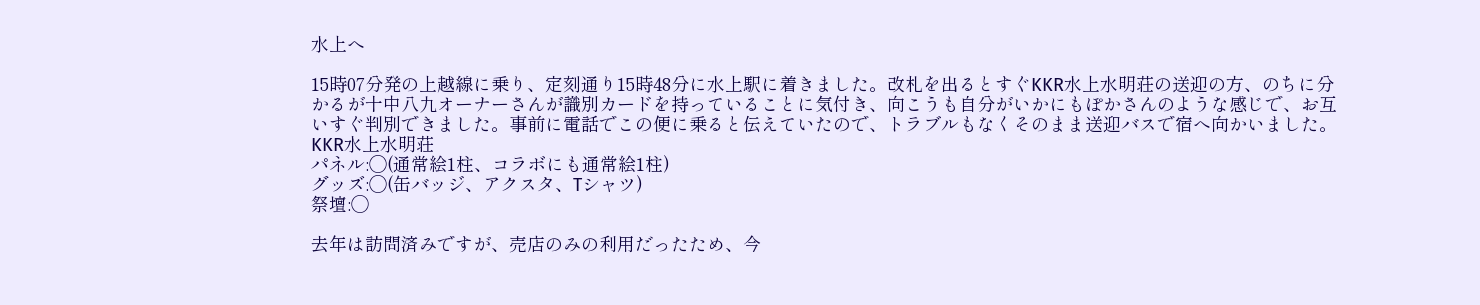水上へ

15時07分発の上越線に乗り、定刻通り15時48分に水上駅に着きました。改札を出るとすぐKKR水上水明荘の送迎の方、のちに分かるが十中八九オーナーさんが識別カードを持っていることに気付き、向こうも自分がいかにもぽかさんのような感じで、お互いすぐ判別できました。事前に電話でこの便に乗ると伝えていたので、トラブルもなくそのまま送迎バスで宿へ向かいました。
KKR水上水明荘
パネル:◯(通常絵1柱、コラボにも通常絵1柱)
グッズ:◯(缶バッジ、アクスタ、Tシャツ)
祭壇:◯

去年は訪問済みですが、売店のみの利用だったため、今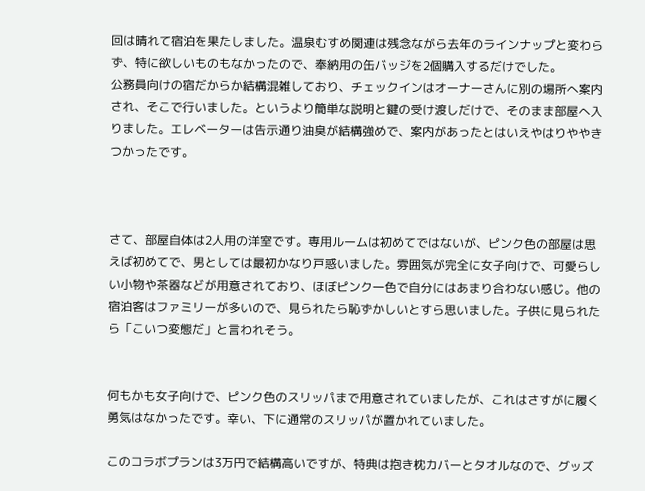回は晴れて宿泊を果たしました。温泉むすめ関連は残念ながら去年のラインナップと変わらず、特に欲しいものもなかったので、奉納用の缶バッジを2個購入するだけでした。
公務員向けの宿だからか結構混雑しており、チェックインはオーナーさんに別の場所へ案内され、そこで行いました。というより簡単な説明と鍵の受け渡しだけで、そのまま部屋へ入りました。エレベーターは告示通り油臭が結構強めで、案内があったとはいえやはりややきつかったです。



さて、部屋自体は2人用の洋室です。専用ルームは初めてではないが、ピンク色の部屋は思えば初めてで、男としては最初かなり戸惑いました。雰囲気が完全に女子向けで、可愛らしい小物や茶器などが用意されており、ほぼピンク一色で自分にはあまり合わない感じ。他の宿泊客はファミリーが多いので、見られたら恥ずかしいとすら思いました。子供に見られたら「こいつ変態だ」と言われそう。


何もかも女子向けで、ピンク色のスリッパまで用意されていましたが、これはさすがに履く勇気はなかったです。幸い、下に通常のスリッパが置かれていました。

このコラボプランは3万円で結構高いですが、特典は抱き枕カバーとタオルなので、グッズ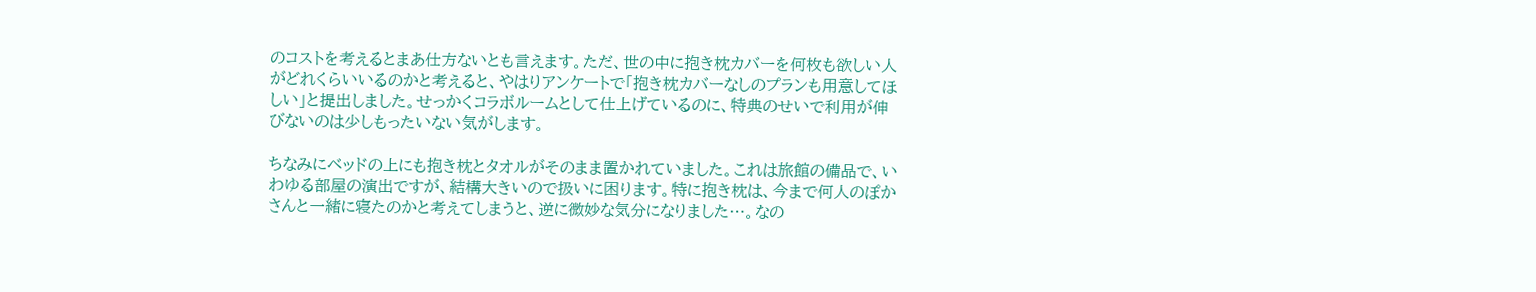のコストを考えるとまあ仕方ないとも言えます。ただ、世の中に抱き枕カバーを何枚も欲しい人がどれくらいいるのかと考えると、やはりアンケートで「抱き枕カバーなしのプランも用意してほしい」と提出しました。せっかくコラボルームとして仕上げているのに、特典のせいで利用が伸びないのは少しもったいない気がします。

ちなみにベッドの上にも抱き枕とタオルがそのまま置かれていました。これは旅館の備品で、いわゆる部屋の演出ですが、結構大きいので扱いに困ります。特に抱き枕は、今まで何人のぽかさんと一緒に寝たのかと考えてしまうと、逆に微妙な気分になりました…。なの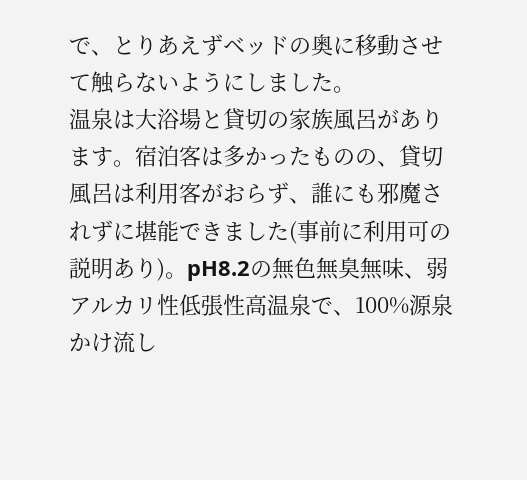で、とりあえずベッドの奥に移動させて触らないようにしました。
温泉は大浴場と貸切の家族風呂があります。宿泊客は多かったものの、貸切風呂は利用客がおらず、誰にも邪魔されずに堪能できました(事前に利用可の説明あり)。pH8.2の無色無臭無味、弱アルカリ性低張性高温泉で、100%源泉かけ流し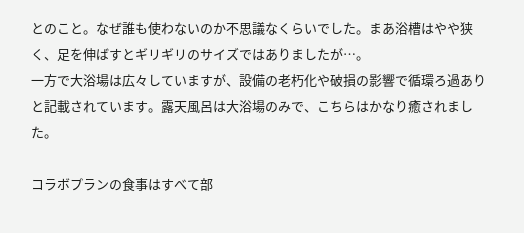とのこと。なぜ誰も使わないのか不思議なくらいでした。まあ浴槽はやや狭く、足を伸ばすとギリギリのサイズではありましたが…。
一方で大浴場は広々していますが、設備の老朽化や破損の影響で循環ろ過ありと記載されています。露天風呂は大浴場のみで、こちらはかなり癒されました。

コラボプランの食事はすべて部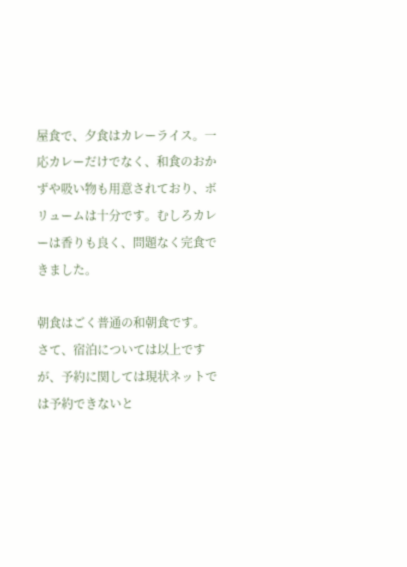屋食で、夕食はカレーライス。一応カレーだけでなく、和食のおかずや吸い物も用意されており、ボリュームは十分です。むしろカレーは香りも良く、問題なく完食できました。

朝食はごく普通の和朝食です。
さて、宿泊については以上ですが、予約に関しては現状ネットでは予約できないと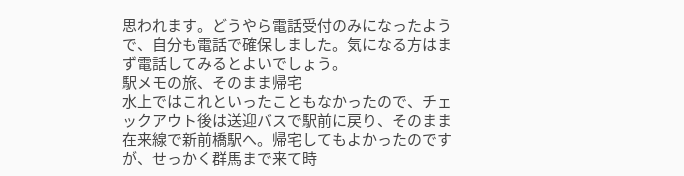思われます。どうやら電話受付のみになったようで、自分も電話で確保しました。気になる方はまず電話してみるとよいでしょう。
駅メモの旅、そのまま帰宅
水上ではこれといったこともなかったので、チェックアウト後は送迎バスで駅前に戻り、そのまま在来線で新前橋駅へ。帰宅してもよかったのですが、せっかく群馬まで来て時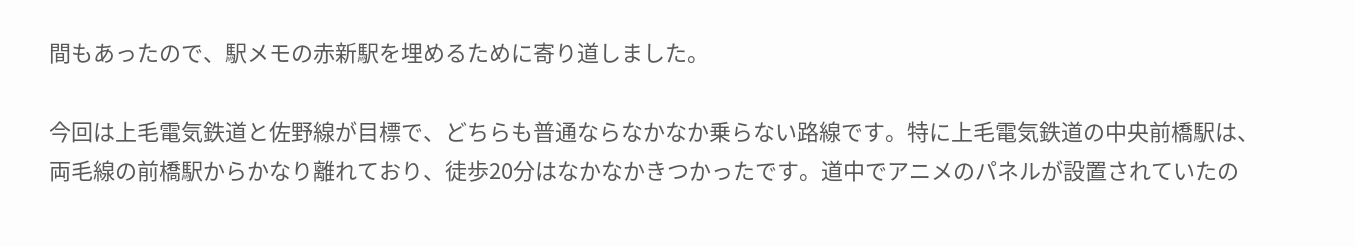間もあったので、駅メモの赤新駅を埋めるために寄り道しました。

今回は上毛電気鉄道と佐野線が目標で、どちらも普通ならなかなか乗らない路線です。特に上毛電気鉄道の中央前橋駅は、両毛線の前橋駅からかなり離れており、徒歩20分はなかなかきつかったです。道中でアニメのパネルが設置されていたの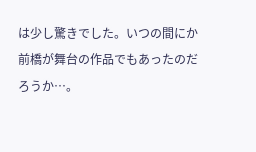は少し驚きでした。いつの間にか前橋が舞台の作品でもあったのだろうか…。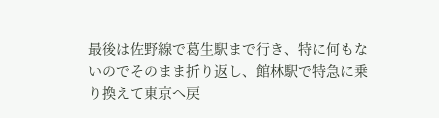最後は佐野線で葛生駅まで行き、特に何もないのでそのまま折り返し、館林駅で特急に乗り換えて東京へ戻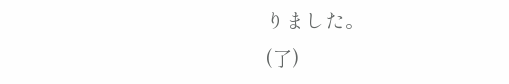りました。
(了)